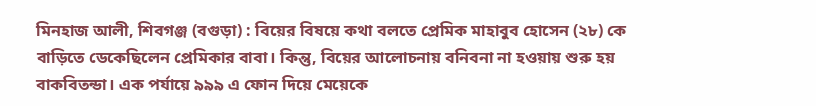মিনহাজ আলী, শিবগঞ্জ (বগুড়া) : বিয়ের বিষয়ে কথা বলতে প্রেমিক মাহাবুব হোসেন (২৮) কে বাড়িতে ডেকেছিলেন প্রেমিকার বাবা। কিন্তু, বিয়ের আলোচনায় বনিবনা না হওয়ায় শুরু হয় বাকবিতন্ডা। এক পর্যায়ে ৯৯৯ এ ফোন দিয়ে মেয়েকে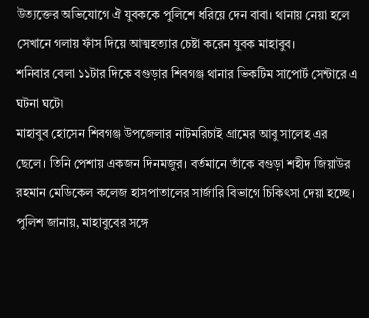উত্যক্তের অভিযোগে ঐ যুবককে পুলিশে ধরিয়ে দেন বাবা। থানায় নেয়া হলে সেখানে গলায় ফাঁস দিয়ে আত্মহত্যার চেষ্টা করেন যুবক মাহাবুব।
শনিবার বেলা ১১টার দিকে বগুড়ার শিবগঞ্জ থানার ভিকটিম সাপোর্ট সেন্টারে এ ঘটনা ঘটে৷
মাহাবুব হোসেন শিবগঞ্জ উপজেলার নাটমরিচাই গ্রামের আবু সালেহ এর ছেলে। তিনি পেশায় একজন দিনমজুর। বর্তমানে তাঁকে বগুড়া শহীদ জিয়াউর রহমান মেডিকেল কলেজ হাসপাতালের সার্জারি বিভাগে চিকিৎসা দেয়া হচ্ছে।
পুলিশ জানায়, মাহাবুবের সঙ্গে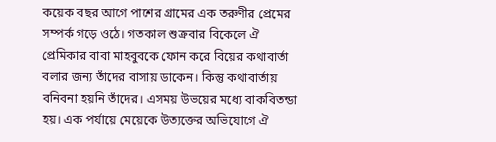কয়েক বছর আগে পাশের গ্রামের এক তরুণীর প্রেমের সম্পর্ক গড়ে ওঠে। গতকাল শুক্রবার বিকেলে ঐ প্রেমিকার বাবা মাহবুবকে ফোন করে বিয়ের কথাবার্তা বলার জন্য তাঁদের বাসায় ডাকেন। কিন্তু কথাবার্তায় বনিবনা হয়নি তাঁদের। এসময় উভয়ের মধ্যে বাকবিতন্ডা হয়। এক পর্যায়ে মেয়েকে উত্যক্তের অভিযোগে ঐ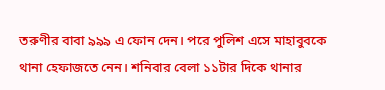তরুণীর বাবা ৯৯৯ এ ফোন দেন। পরে পুলিশ এসে মাহাবুবকে থানা হেফাজতে নেন। শনিবার বেলা ১১টার দিকে থানার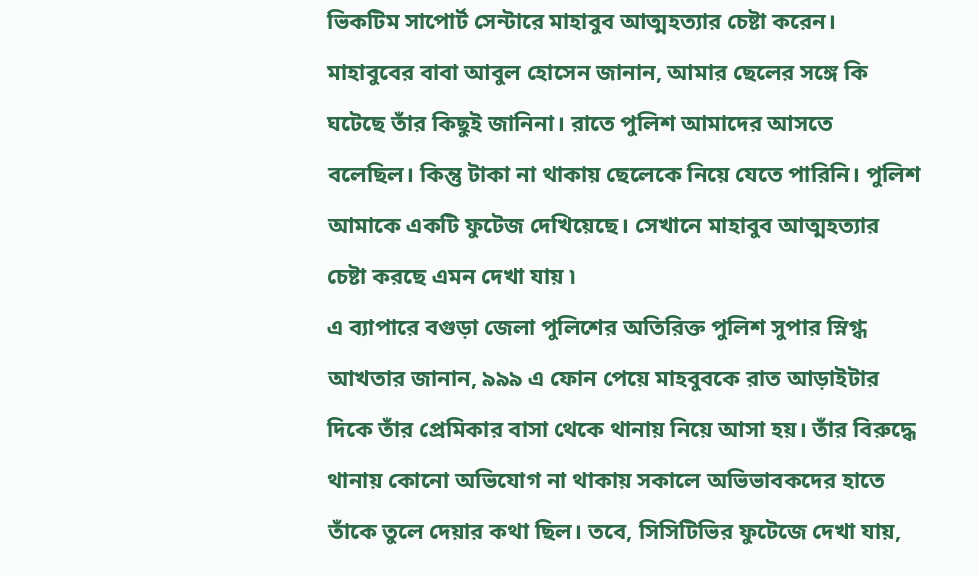ভিকটিম সাপোর্ট সেন্টারে মাহাবুব আত্মহত্যার চেষ্টা করেন।
মাহাবুবের বাবা আবুল হোসেন জানান, আমার ছেলের সঙ্গে কি ঘটেছে তাঁর কিছুই জানিনা। রাতে পুলিশ আমাদের আসতে বলেছিল। কিন্তু টাকা না থাকায় ছেলেকে নিয়ে যেতে পারিনি। পুলিশ আমাকে একটি ফুটেজ দেখিয়েছে। সেখানে মাহাবুব আত্মহত্যার চেষ্টা করছে এমন দেখা যায় ৷
এ ব্যাপারে বগুড়া জেলা পুলিশের অতিরিক্ত পুলিশ সুপার স্নিগ্ধ আখতার জানান, ৯৯৯ এ ফোন পেয়ে মাহবুবকে রাত আড়াইটার দিকে তাঁর প্রেমিকার বাসা থেকে থানায় নিয়ে আসা হয়। তাঁর বিরুদ্ধে থানায় কোনো অভিযোগ না থাকায় সকালে অভিভাবকদের হাতে তাঁকে তুলে দেয়ার কথা ছিল। তবে, সিসিটিভির ফুটেজে দেখা যায়,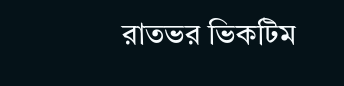রাতভর ভিকটিম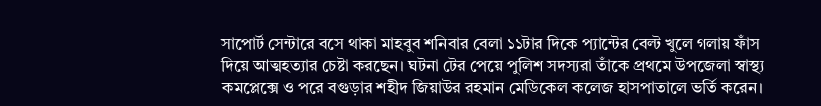সাপোর্ট সেন্টারে বসে থাকা মাহবুব শনিবার বেলা ১১টার দিকে প্যান্টের বেল্ট খুলে গলায় ফাঁস দিয়ে আত্মহত্যার চেষ্টা করছেন। ঘটনা টের পেয়ে পুলিশ সদস্যরা তাঁকে প্রথমে উপজেলা স্বাস্থ্য কমপ্লেক্সে ও পরে বগুড়ার শহীদ জিয়াউর রহমান মেডিকেল কলেজ হাসপাতালে ভর্তি করেন।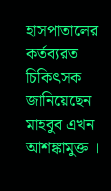হাসপাতালের কর্তব্যরত চিকিৎসক জানিয়েছেন মাহবুব এখন আশঙ্কামুক্ত ।